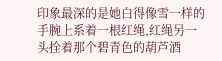印象最深的是她白得像雪一样的手腕上系着一根红绳,红绳另一头拴着那个碧青色的葫芦酒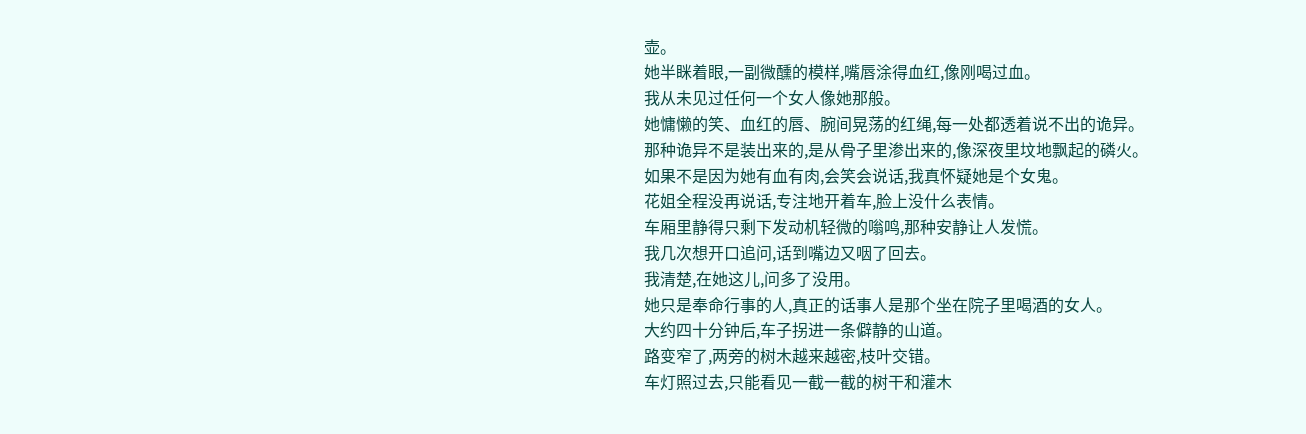壶。
她半眯着眼,一副微醺的模样,嘴唇涂得血红,像刚喝过血。
我从未见过任何一个女人像她那般。
她慵懒的笑、血红的唇、腕间晃荡的红绳,每一处都透着说不出的诡异。
那种诡异不是装出来的,是从骨子里渗出来的,像深夜里坟地飘起的磷火。
如果不是因为她有血有肉,会笑会说话,我真怀疑她是个女鬼。
花姐全程没再说话,专注地开着车,脸上没什么表情。
车厢里静得只剩下发动机轻微的嗡鸣,那种安静让人发慌。
我几次想开口追问,话到嘴边又咽了回去。
我清楚,在她这儿,问多了没用。
她只是奉命行事的人,真正的话事人是那个坐在院子里喝酒的女人。
大约四十分钟后,车子拐进一条僻静的山道。
路变窄了,两旁的树木越来越密,枝叶交错。
车灯照过去,只能看见一截一截的树干和灌木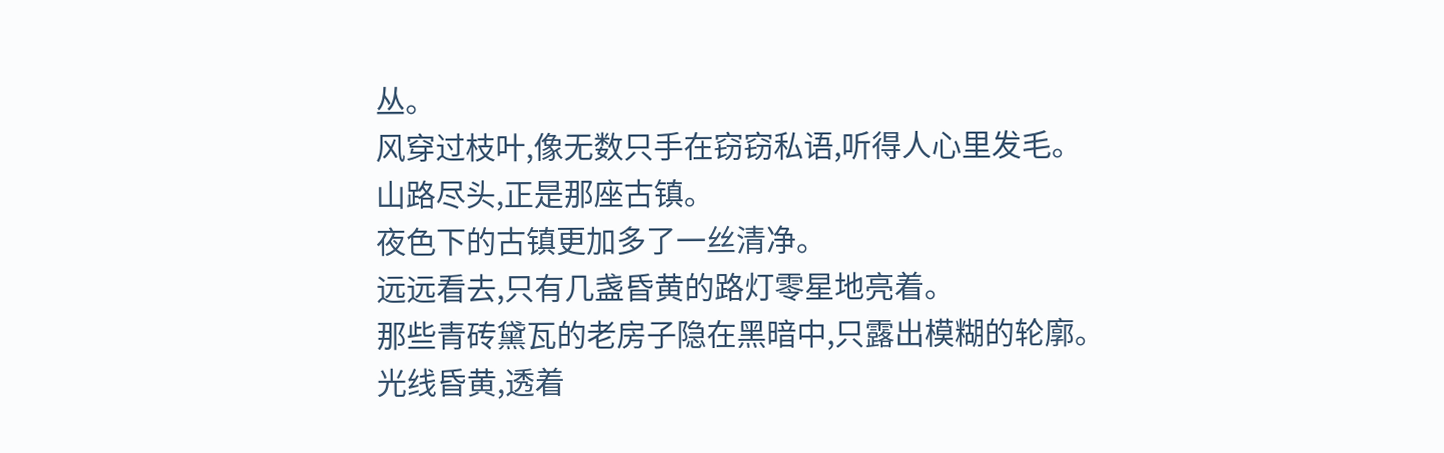丛。
风穿过枝叶,像无数只手在窃窃私语,听得人心里发毛。
山路尽头,正是那座古镇。
夜色下的古镇更加多了一丝清净。
远远看去,只有几盏昏黄的路灯零星地亮着。
那些青砖黛瓦的老房子隐在黑暗中,只露出模糊的轮廓。
光线昏黄,透着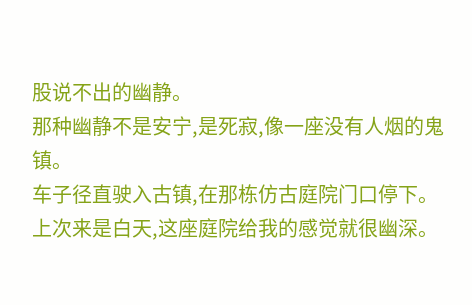股说不出的幽静。
那种幽静不是安宁,是死寂,像一座没有人烟的鬼镇。
车子径直驶入古镇,在那栋仿古庭院门口停下。
上次来是白天,这座庭院给我的感觉就很幽深。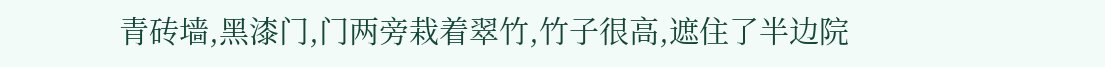青砖墙,黑漆门,门两旁栽着翠竹,竹子很高,遮住了半边院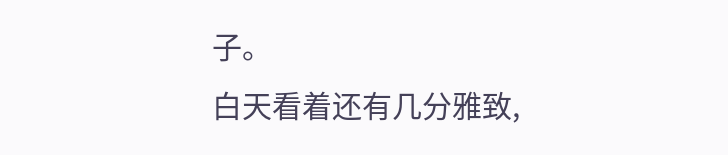子。
白天看着还有几分雅致,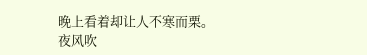晚上看着却让人不寒而栗。
夜风吹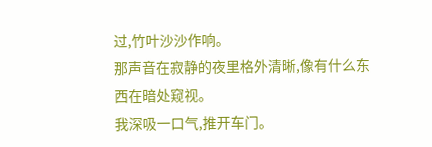过,竹叶沙沙作响。
那声音在寂静的夜里格外清晰,像有什么东西在暗处窥视。
我深吸一口气,推开车门。